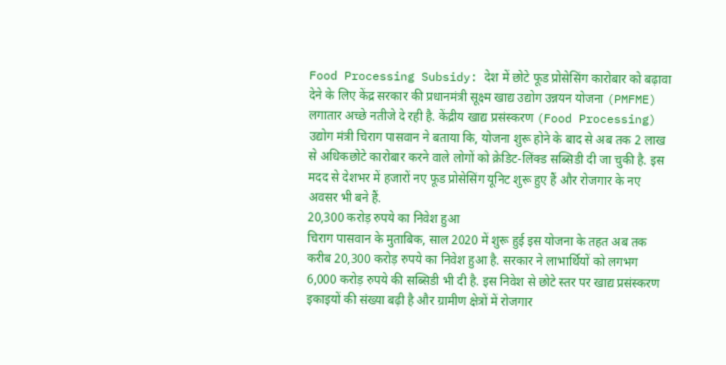Food Processing Subsidy: देश में छोटे फूड प्रोसेसिंग कारोबार को बढ़ावा देने के लिए केंद्र सरकार की प्रधानमंत्री सूक्ष्म खाद्य उद्योग उन्नयन योजना (PMFME) लगातार अच्छे नतीजे दे रही है. केंद्रीय खाद्य प्रसंस्करण (Food Processing) उद्योग मंत्री चिराग पासवान ने बताया कि, योजना शुरू होने के बाद से अब तक 2 लाख से अधिकछोटे कारोबार करने वाले लोगों को क्रेडिट-लिंक्ड सब्सिडी दी जा चुकी है. इस मदद से देशभर में हजारों नए फूड प्रोसेसिंग यूनिट शुरू हुए हैं और रोजगार के नए अवसर भी बने हैं.
20,300 करोड़ रुपये का निवेश हुआ
चिराग पासवान के मुताबिक, साल 2020 में शुरू हुई इस योजना के तहत अब तक करीब 20,300 करोड़ रुपये का निवेश हुआ है. सरकार ने लाभार्थियों को लगभग 6,000 करोड़ रुपये की सब्सिडी भी दी है. इस निवेश से छोटे स्तर पर खाद्य प्रसंस्करण इकाइयों की संख्या बढ़ी है और ग्रामीण क्षेत्रों में रोजगार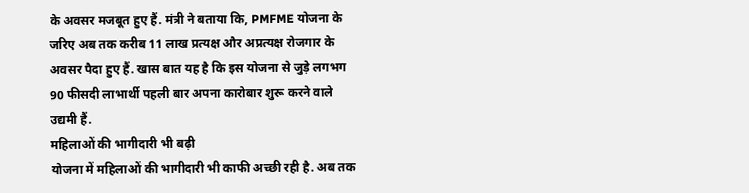के अवसर मजबूत हुए हैं. मंत्री ने बताया कि, PMFME योजना के जरिए अब तक करीब 11 लाख प्रत्यक्ष और अप्रत्यक्ष रोजगार के अवसर पैदा हुए हैं. खास बात यह है कि इस योजना से जुड़े लगभग 90 फीसदी लाभार्थी पहली बार अपना कारोबार शुरू करने वाले उद्यमी हैं.
महिलाओं की भागीदारी भी बढ़ी
योजना में महिलाओं की भागीदारी भी काफी अच्छी रही है. अब तक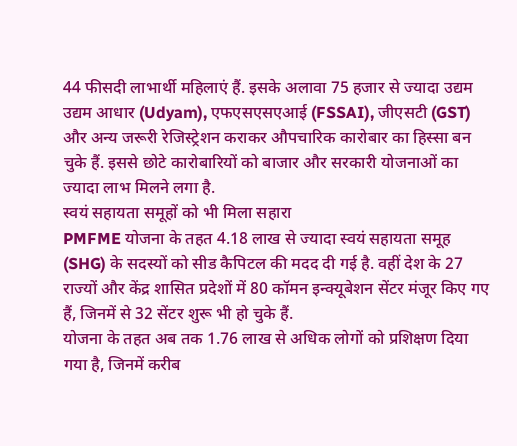44 फीसदी लाभार्थी महिलाएं हैं. इसके अलावा 75 हजार से ज्यादा उद्यम उद्यम आधार (Udyam), एफएसएसएआई (FSSAI), जीएसटी (GST) और अन्य जरूरी रेजिस्ट्रेशन कराकर औपचारिक कारोबार का हिस्सा बन चुके हैं. इससे छोटे कारोबारियों को बाजार और सरकारी योजनाओं का ज्यादा लाभ मिलने लगा है.
स्वयं सहायता समूहों को भी मिला सहारा
PMFME योजना के तहत 4.18 लाख से ज्यादा स्वयं सहायता समूह (SHG) के सदस्यों को सीड कैपिटल की मदद दी गई है. वहीं देश के 27 राज्यों और केंद्र शासित प्रदेशों में 80 कॉमन इन्क्यूबेशन सेंटर मंजूर किए गए हैं, जिनमें से 32 सेंटर शुरू भी हो चुके हैं.
योजना के तहत अब तक 1.76 लाख से अधिक लोगों को प्रशिक्षण दिया गया है, जिनमें करीब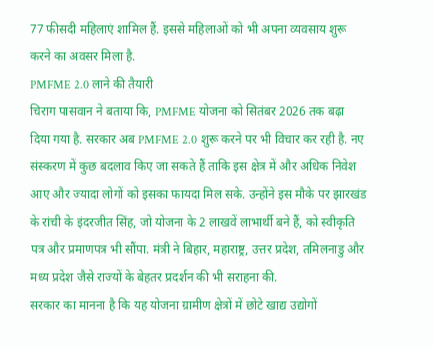77 फीसदी महिलाएं शामिल हैं. इससे महिलाओं को भी अपना व्यवसाय शुरू करने का अवसर मिला है.
PMFME 2.0 लाने की तैयारी
चिराग पासवान ने बताया कि, PMFME योजना को सितंबर 2026 तक बढ़ा दिया गया है. सरकार अब PMFME 2.0 शुरू करने पर भी विचार कर रही है. नए संस्करण में कुछ बदलाव किए जा सकते हैं ताकि इस क्षेत्र में और अधिक निवेश आए और ज्यादा लोगों को इसका फायदा मिल सके. उन्होंने इस मौके पर झारखंड के रांची के इंदरजीत सिंह, जो योजना के 2 लाखवें लाभार्थी बने हैं, को स्वीकृति पत्र और प्रमाणपत्र भी सौंपा. मंत्री ने बिहार, महाराष्ट्र, उत्तर प्रदेश, तमिलनाडु और मध्य प्रदेश जैसे राज्यों के बेहतर प्रदर्शन की भी सराहना की.
सरकार का मानना है कि यह योजना ग्रामीण क्षेत्रों में छोटे खाद्य उद्योगों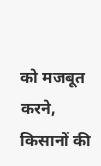को मजबूत करने, किसानों की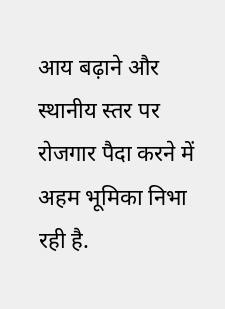आय बढ़ाने और स्थानीय स्तर पर रोजगार पैदा करने में अहम भूमिका निभा रही है.